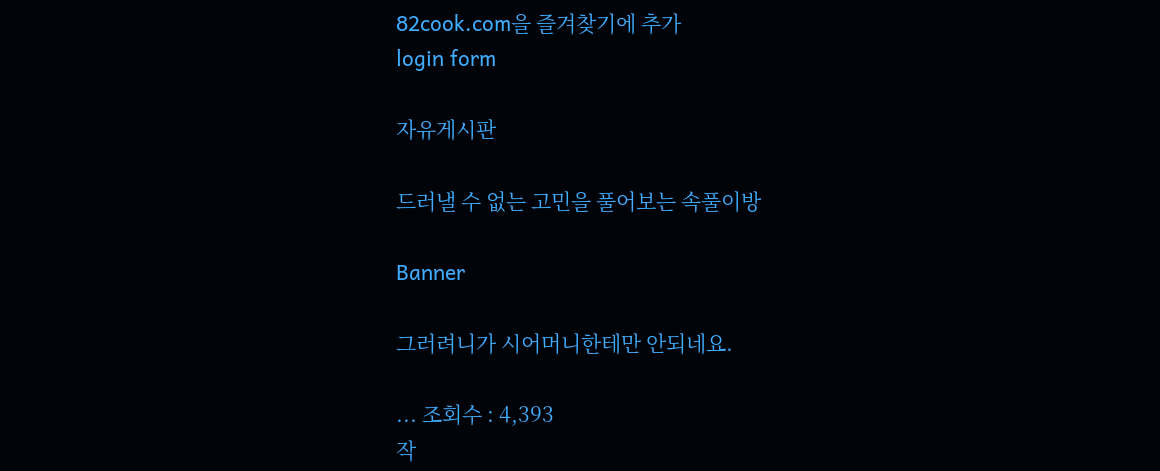82cook.com을 즐겨찾기에 추가
login form

자유게시판

드러낼 수 없는 고민을 풀어보는 속풀이방

Banner

그러려니가 시어머니한테만 안되네요.

... 조회수 : 4,393
작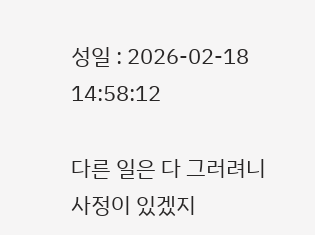성일 : 2026-02-18 14:58:12

다른 일은 다 그러려니 사정이 있겠지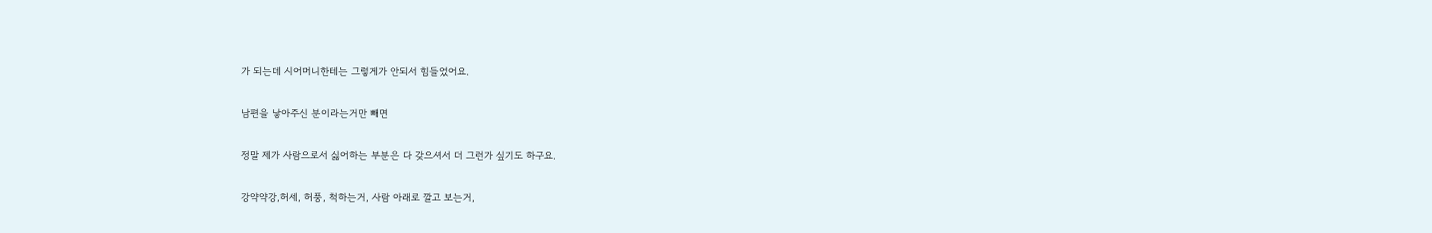가 되는데 시어머니한테는 그렇게가 안되서 힘들었어요.

남편을 낳아주신 분이라는거만 빼면

정말 제가 사람으로서 싫어하는 부분은 다 갖으셔서 더 그런가 싶기도 하구요.

강약약강,허세, 허풍, 척하는거, 사람 아래로 깔고 보는거,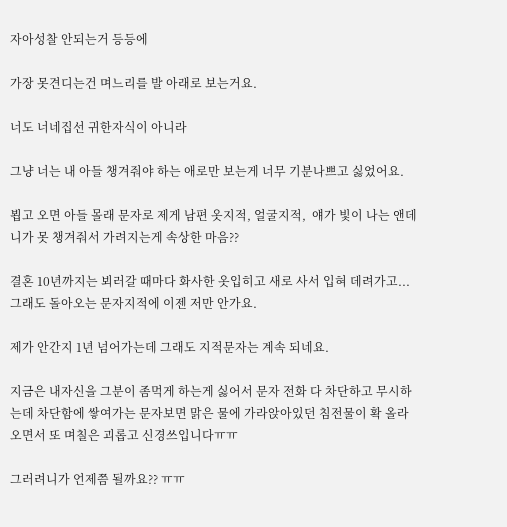자아성찰 안되는거 등등에

가장 못견디는건 며느리를 발 아래로 보는거요.

너도 너네집선 귀한자식이 아니라

그냥 너는 내 아들 챙겨줘야 하는 애로만 보는게 너무 기분나쁘고 싫었어요.

뵙고 오면 아들 몰래 문자로 제게 남편 옷지적, 얼굴지적,  얘가 빛이 나는 앤데 니가 못 챙겨줘서 가려지는게 속상한 마음??

결혼 10년까지는 뵈러갈 때마다 화사한 옷입히고 새로 사서 입혀 데려가고...그래도 돌아오는 문자지적에 이젠 저만 안가요.

제가 안간지 1년 넘어가는데 그래도 지적문자는 계속 되네요.

지금은 내자신을 그분이 좀먹게 하는게 싫어서 문자 전화 다 차단하고 무시하는데 차단함에 쌓여가는 문자보면 맑은 물에 가라앉아있던 침전물이 확 올라오면서 또 며칠은 괴롭고 신경쓰입니다ㅠㅠ

그러려니가 언제쯤 될까요?? ㅠㅠ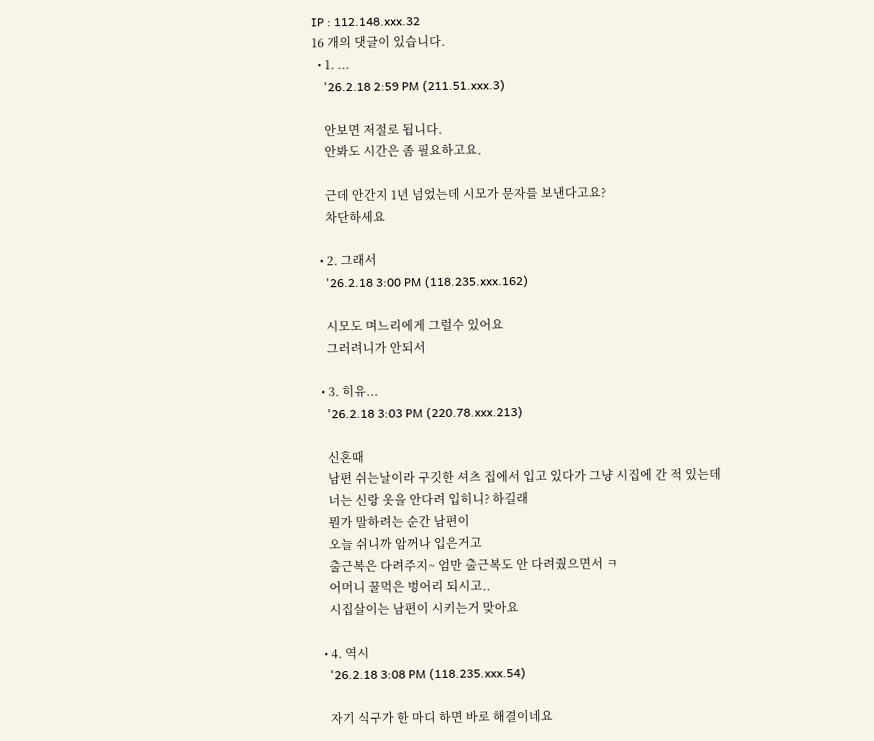IP : 112.148.xxx.32
16 개의 댓글이 있습니다.
  • 1. ...
    '26.2.18 2:59 PM (211.51.xxx.3)

    안보면 저절로 됩니다.
    안봐도 시간은 좀 필요하고요.

    근데 안간지 1년 넘었는데 시모가 문자를 보낸다고요?
    차단하세요

  • 2. 그래서
    '26.2.18 3:00 PM (118.235.xxx.162)

    시모도 며느리에게 그럴수 있어요
    그러려니가 안되서

  • 3. 히유...
    '26.2.18 3:03 PM (220.78.xxx.213)

    신혼때
    남편 쉬는날이라 구깃한 셔츠 집에서 입고 있다가 그냥 시집에 간 적 있는데
    너는 신랑 옷을 안다려 입히니? 하길래
    뭔가 말하려는 순간 남편이
    오늘 쉬니까 암꺼나 입은거고
    출근복은 다려주지~ 엄만 출근복도 안 다려줬으면서 ㅋ
    어머니 꿀먹은 벙어리 되시고..
    시집살이는 남편이 시키는거 맞아요

  • 4. 역시
    '26.2.18 3:08 PM (118.235.xxx.54)

    자기 식구가 한 마디 하면 바로 해결이네요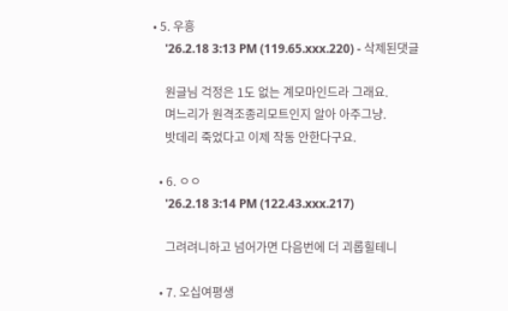• 5. 우흥
    '26.2.18 3:13 PM (119.65.xxx.220) - 삭제된댓글

    원글님 걱정은 1도 없는 계모마인드라 그래요.
    며느리가 원격조종리모트인지 알아 아주그냥.
    밧데리 죽었다고 이제 작동 안한다구요.

  • 6. ㅇㅇ
    '26.2.18 3:14 PM (122.43.xxx.217)

    그려려니하고 넘어가면 다음번에 더 괴롭힐테니

  • 7. 오십여평생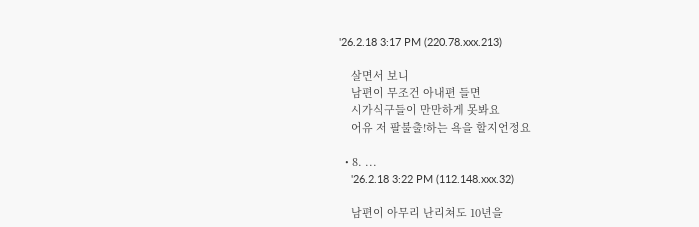'26.2.18 3:17 PM (220.78.xxx.213)

    살면서 보니
    남편이 무조건 아내편 들면
    시가식구들이 만만하게 못봐요
    어유 저 팔불출!하는 욕을 할지언정요

  • 8. ...
    '26.2.18 3:22 PM (112.148.xxx.32)

    남편이 아무리 난리쳐도 10년을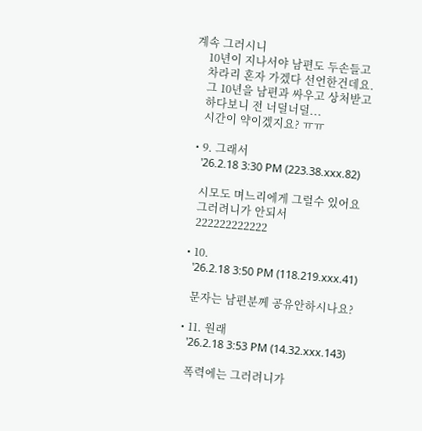계속 그러시니
    10년이 지나서야 남편도 두손들고
    차라리 혼자 가겠다 선언한건데요.
    그 10년을 남편과 싸우고 상처받고
    하다보니 전 너덜너덜...
    시간이 약이겠지요? ㅠㅠ

  • 9. 그래서
    '26.2.18 3:30 PM (223.38.xxx.82)

    시모도 며느리에게 그럴수 있어요
    그러려니가 안되서
    222222222222

  • 10.
    '26.2.18 3:50 PM (118.219.xxx.41)

    문자는 남편분께 공유안하시나요?

  • 11. 원래
    '26.2.18 3:53 PM (14.32.xxx.143)

    폭력에는 그러려니가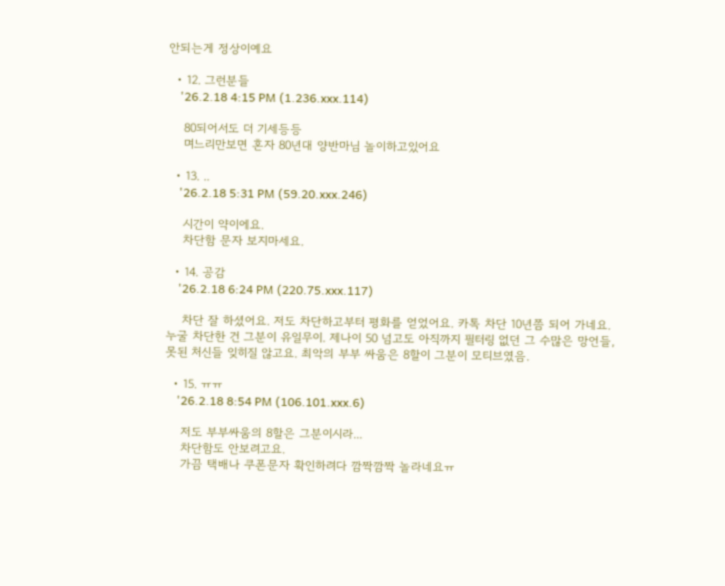안되는게 정상이예요

  • 12. 그런분들
    '26.2.18 4:15 PM (1.236.xxx.114)

    80되어서도 더 기세등등
    며느리만보면 혼자 80년대 양반마님 놀이하고있어요

  • 13. ..
    '26.2.18 5:31 PM (59.20.xxx.246)

    시간이 약이에요.
    차단함 문자 보지마세요.

  • 14. 공감
    '26.2.18 6:24 PM (220.75.xxx.117)

    차단 잘 하셨어요. 저도 차단하고부터 평화를 얻었어요. 카톡 차단 10년쯤 되어 가네요. 누굴 차단한 건 그분이 유일무이. 제나이 50 넘고도 아직까지 필터링 없던 그 수많은 망언들, 못된 처신들 잊히질 않고요. 최악의 부부 싸움은 8할이 그분이 모티브였음.

  • 15. ㅠㅠ
    '26.2.18 8:54 PM (106.101.xxx.6)

    저도 부부싸움의 8할은 그분이시라...
    차단함도 안보려고요.
    가끔 택배나 쿠폰문자 확인하려다 깜짝깜짝 놀라네요ㅠ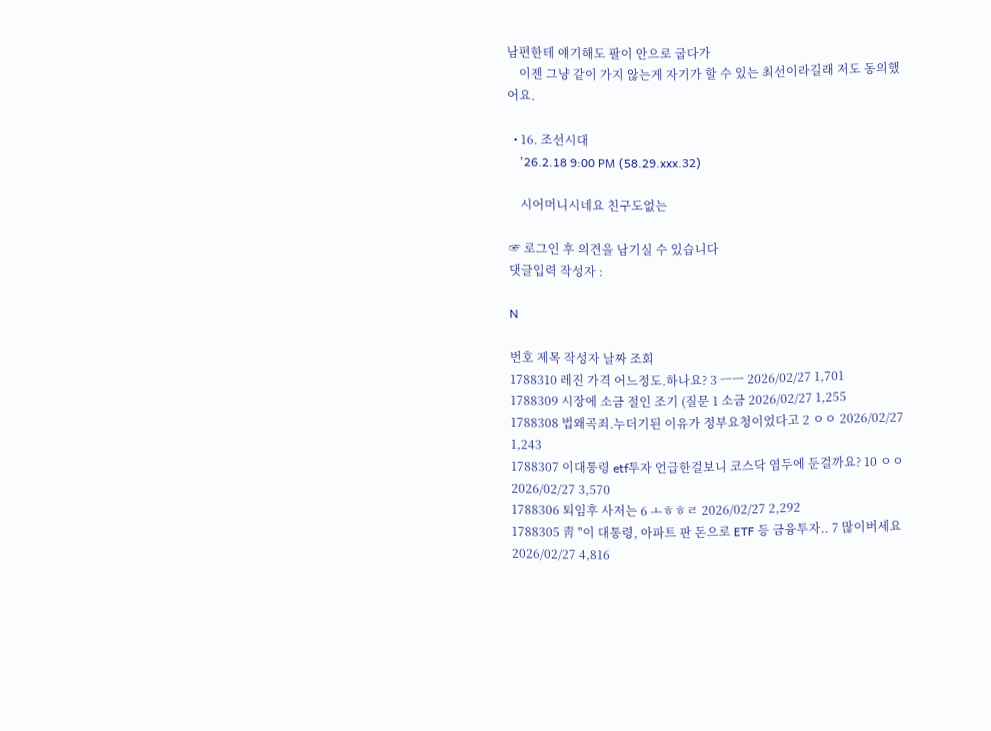남편한테 얘기해도 팔이 안으로 굽다가
    이젠 그냥 같이 가지 않는게 자기가 할 수 있는 최선이라길래 저도 동의했어요.

  • 16. 조선시대
    '26.2.18 9:00 PM (58.29.xxx.32)

    시어머니시네요 친구도없는

☞ 로그인 후 의견을 남기실 수 있습니다
댓글입력 작성자 :

N

번호 제목 작성자 날짜 조회
1788310 레진 가격 어느정도.하나요? 3 ㅡㅡ 2026/02/27 1,701
1788309 시장에 소금 절인 조기 (질문 1 소금 2026/02/27 1,255
1788308 법왜곡죄.누더기된 이유가 정부요청이었다고 2 ㅇㅇ 2026/02/27 1,243
1788307 이대통령 etf투자 언급한걸보니 코스닥 염두에 둔걸까요? 10 ㅇㅇ 2026/02/27 3,570
1788306 퇴임후 사저는 6 ㅗㅎㅎㄹ 2026/02/27 2,292
1788305 靑 "이 대통령, 아파트 판 돈으로 ETF 등 금융투자.. 7 많이버세요 2026/02/27 4,816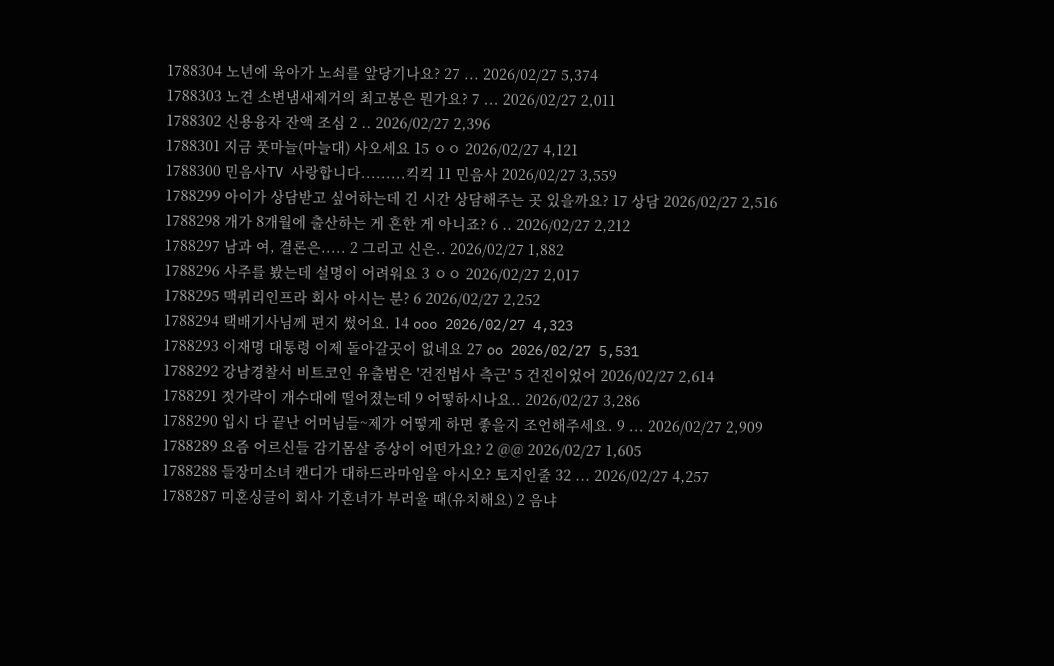1788304 노년에 육아가 노쇠를 앞당기나요? 27 ... 2026/02/27 5,374
1788303 노견 소변냄새제거의 최고봉은 뭔가요? 7 ... 2026/02/27 2,011
1788302 신용융자 잔액 조심 2 .. 2026/02/27 2,396
1788301 지금 풋마늘(마늘대) 사오세요 15 ㅇㅇ 2026/02/27 4,121
1788300 민음사TV 사랑합니다.........킥킥 11 민음사 2026/02/27 3,559
1788299 아이가 상담받고 싶어하는데 긴 시간 상담해주는 곳 있을까요? 17 상담 2026/02/27 2,516
1788298 개가 8개월에 출산하는 게 흔한 게 아니죠? 6 .. 2026/02/27 2,212
1788297 남과 여, 결론은..... 2 그리고 신은.. 2026/02/27 1,882
1788296 사주를 봤는데 설명이 어려워요 3 ㅇㅇ 2026/02/27 2,017
1788295 맥쿼리인프라 회사 아시는 분? 6 2026/02/27 2,252
1788294 택배기사님께 편지 썼어요. 14 ooo 2026/02/27 4,323
1788293 이재명 대통령 이제 돌아갈곳이 없네요 27 oo 2026/02/27 5,531
1788292 강남경찰서 비트코인 유출범은 '건진법사 측근' 5 건진이었어 2026/02/27 2,614
1788291 젓가락이 개수대에 떨어졌는데 9 어떻하시나요.. 2026/02/27 3,286
1788290 입시 다 끝난 어머님들~제가 어떻게 하면 좋을지 조언해주세요. 9 ... 2026/02/27 2,909
1788289 요즘 어르신들 감기몸살 증상이 어떤가요? 2 @@ 2026/02/27 1,605
1788288 들장미소녀 캔디가 대하드라마임을 아시오? 토지인줄 32 ... 2026/02/27 4,257
1788287 미혼싱글이 회사 기혼녀가 부러울 때(유치해요) 2 음냐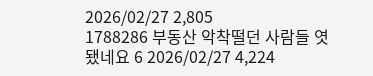2026/02/27 2,805
1788286 부동산 악착떨던 사람들 엿됐네요 6 2026/02/27 4,224